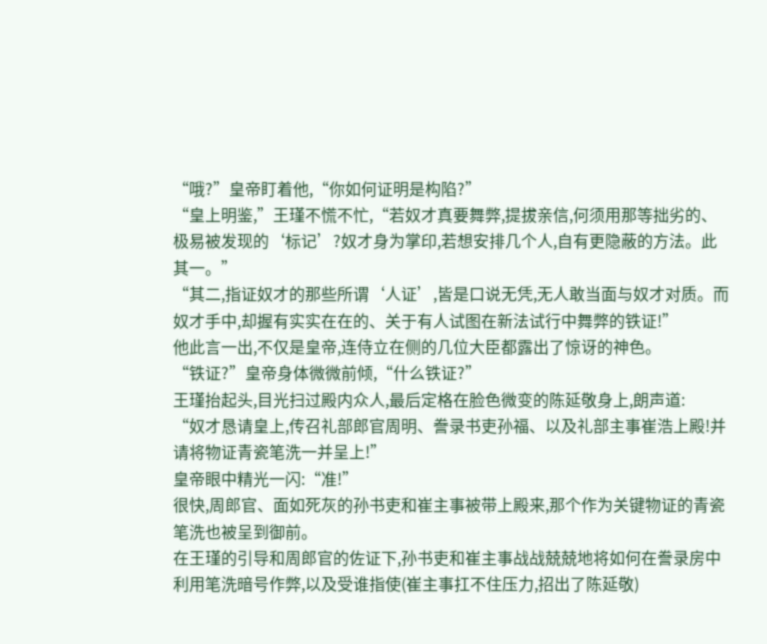“哦?”皇帝盯着他,“你如何证明是构陷?”
“皇上明鉴,”王瑾不慌不忙,“若奴才真要舞弊,提拔亲信,何须用那等拙劣的、极易被发现的‘标记’?奴才身为掌印,若想安排几个人,自有更隐蔽的方法。此其一。”
“其二,指证奴才的那些所谓‘人证’,皆是口说无凭,无人敢当面与奴才对质。而奴才手中,却握有实实在在的、关于有人试图在新法试行中舞弊的铁证!”
他此言一出,不仅是皇帝,连侍立在侧的几位大臣都露出了惊讶的神色。
“铁证?”皇帝身体微微前倾,“什么铁证?”
王瑾抬起头,目光扫过殿内众人,最后定格在脸色微变的陈延敬身上,朗声道:
“奴才恳请皇上,传召礼部郎官周明、誊录书吏孙福、以及礼部主事崔浩上殿!并请将物证青瓷笔洗一并呈上!”
皇帝眼中精光一闪:“准!”
很快,周郎官、面如死灰的孙书吏和崔主事被带上殿来,那个作为关键物证的青瓷笔洗也被呈到御前。
在王瑾的引导和周郎官的佐证下,孙书吏和崔主事战战兢兢地将如何在誊录房中利用笔洗暗号作弊,以及受谁指使(崔主事扛不住压力,招出了陈延敬)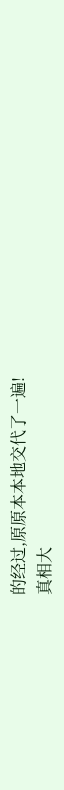的经过,原原本本地交代了一遍!
真相大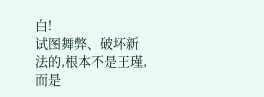白!
试图舞弊、破坏新法的,根本不是王瑾,而是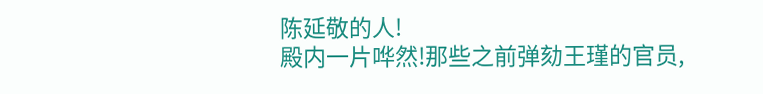陈延敬的人!
殿内一片哗然!那些之前弹劾王瑾的官员,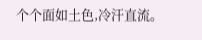个个面如土色,冷汗直流。